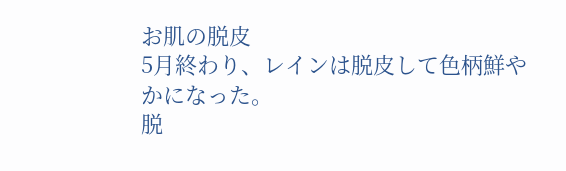お肌の脱皮
5月終わり、レインは脱皮して色柄鮮やかになった。
脱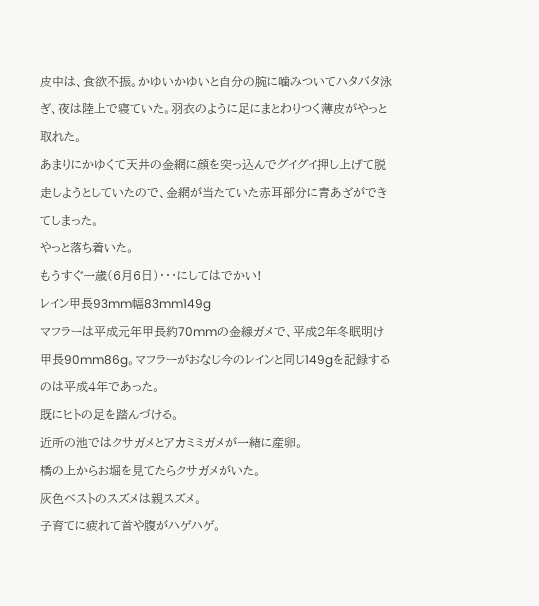皮中は、食欲不振。かゆいかゆいと自分の腕に噛みついてハタバタ泳ぎ、夜は陸上で寝ていた。羽衣のように足にまとわりつく薄皮がやっと取れた。
あまりにかゆくて天井の金網に顔を突っ込んでグイグイ押し上げて脱走しようとしていたので、金網が当たていた赤耳部分に青あざができてしまった。
やっと落ち着いた。
もうすぐ一歳(6月6日)・・・にしてはでかい!
レイン甲長93mm幅83mm149g
マフラーは平成元年甲長約70mmの金線ガメで、平成2年冬眠明け甲長90mm86g。マフラーがおなじ今のレインと同じ149gを記録するのは平成4年であった。
既にヒトの足を踏んづける。
近所の池ではクサガメとアカミミガメが一緒に産卵。
橋の上からお堀を見てたらクサガメがいた。
灰色ベストのスズメは親スズメ。
子育てに疲れて首や腹がハゲハゲ。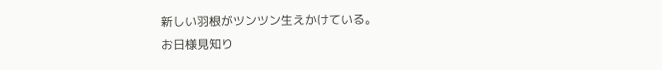新しい羽根がツンツン生えかけている。
お日様見知り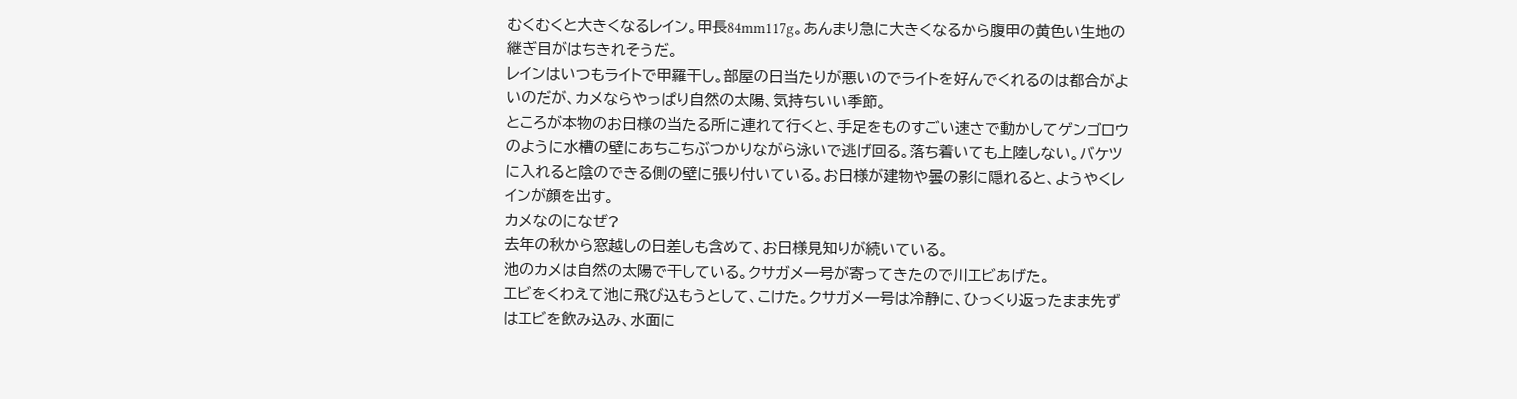むくむくと大きくなるレイン。甲長84mm117g。あんまり急に大きくなるから腹甲の黄色い生地の継ぎ目がはちきれそうだ。
レインはいつもライトで甲羅干し。部屋の日当たりが悪いのでライトを好んでくれるのは都合がよいのだが、カメならやっぱり自然の太陽、気持ちいい季節。
ところが本物のお日様の当たる所に連れて行くと、手足をものすごい速さで動かしてゲンゴロウのように水槽の壁にあちこちぶつかりながら泳いで逃げ回る。落ち着いても上陸しない。バケツに入れると陰のできる側の壁に張り付いている。お日様が建物や曇の影に隠れると、ようやくレインが顔を出す。
カメなのになぜ?
去年の秋から窓越しの日差しも含めて、お日様見知りが続いている。
池のカメは自然の太陽で干している。クサガメ一号が寄ってきたので川エビあげた。
エビをくわえて池に飛び込もうとして、こけた。クサガメ一号は冷静に、ひっくり返ったまま先ずはエビを飲み込み、水面に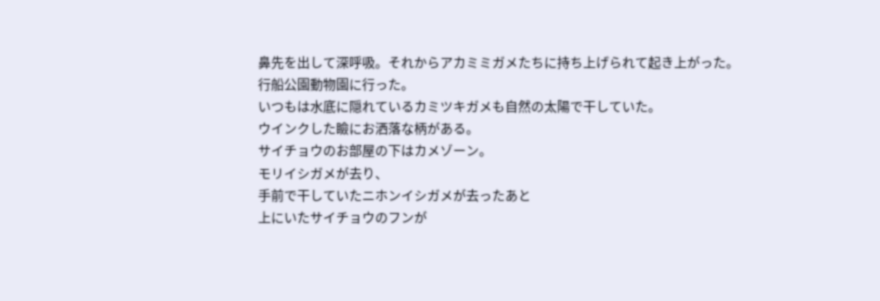鼻先を出して深呼吸。それからアカミミガメたちに持ち上げられて起き上がった。
行船公園動物園に行った。
いつもは水底に隠れているカミツキガメも自然の太陽で干していた。
ウインクした瞼にお洒落な柄がある。
サイチョウのお部屋の下はカメゾーン。
モリイシガメが去り、
手前で干していたニホンイシガメが去ったあと
上にいたサイチョウのフンが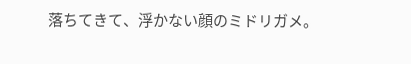落ちてきて、浮かない顔のミドリガメ。